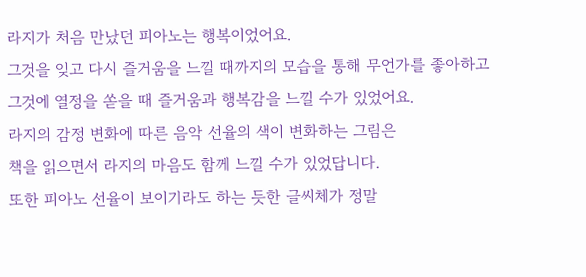라지가 처음 만났던 피아노는 행복이었어요.
그것을 잊고 다시 즐거움을 느낄 때까지의 모습을 통해 무언가를 좋아하고
그것에 열정을 쏟을 때 즐거움과 행복감을 느낄 수가 있었어요.
라지의 감정 변화에 따른 음악 선율의 색이 변화하는 그림은
책을 읽으면서 라지의 마음도 함께 느낄 수가 있었답니다.
또한 피아노 선율이 보이기라도 하는 듯한 글씨체가 정말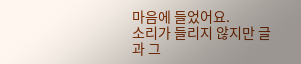마음에 들었어요.
소리가 들리지 않지만 글과 그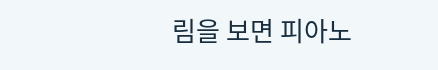림을 보면 피아노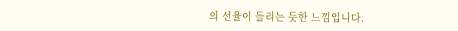의 선율이 들리는 듯한 느낌입니다.